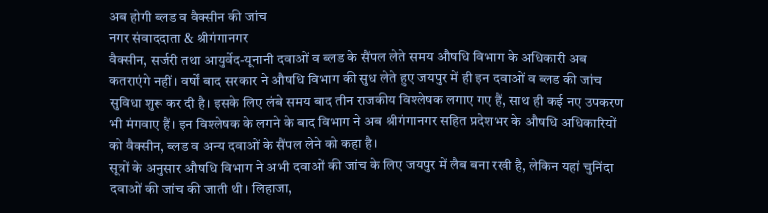अब होगी ब्लड व वैक्सीन की जांच
नगर संवाददाता & श्रीगंगानगर
वैक्सीन, सर्जरी तथा आयुर्वेद-यूनानी दवाओं व ब्लड के सैंपल लेते समय औषधि विभाग के अधिकारी अब कतराएंगे नहीं। वर्षों बाद सरकार ने औषधि विभाग की सुध लेते हुए जयपुर में ही इन दवाओं व ब्लड की जांच सुविधा शुरू कर दी है। इसके लिए लंबे समय बाद तीन राजकीय विश्लेषक लगाए गए हैं, साथ ही कई नए उपकरण भी मंगवाए हैं। इन विश्लेषक के लगने के बाद विभाग ने अब श्रीगंगानगर सहित प्रदेशभर के औषधि अधिकारियों को वैक्सीन, ब्लड व अन्य दवाओं के सैंपल लेने को कहा है।
सूत्रों के अनुसार औषधि विभाग ने अभी दवाओं की जांच के लिए जयपुर में लैब बना रखी है, लेकिन यहां चुनिंदा दवाओं की जांच की जाती थी। लिहाजा,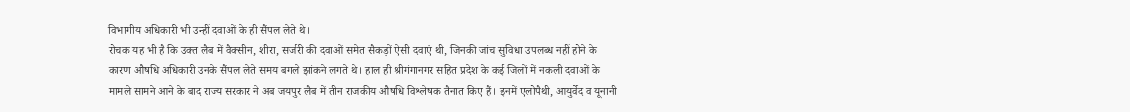विभागीय अधिकारी भी उन्हीं दवाओं के ही सैंपल लेते थे।
रोचक यह भी है कि उक्त लैब में वैक्सीन, शीरा, सर्जरी की दवाओं समेत सैकड़ों ऐसी दवाएं थी, जिनकी जांच सुविधा उपलब्ध नहीं होने के कारण औषधि अधिकारी उनके सैंपल लेते समय बगले झांकने लगते थे। हाल ही श्रीगंगानगर सहित प्रदेश के कई जिलों में नकली दवाओं के मामले सामने आने के बाद राज्य सरकार ने अब जयपुर लैब में तीन राजकीय औषधि विश्लेषक तैनात किए हैं। इनमें एलोपैथी, आयुर्वेद व यूनानी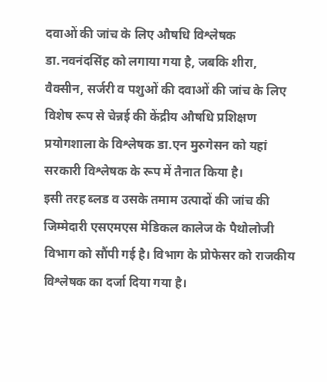दवाओं की जांच के लिए औषधि विश्लेषक डा.नवनंदसिंह को लगाया गया है, जबकि शीरा, वैक्सीन, सर्जरी व पशुओं की दवाओं की जांच के लिए विशेष रूप से चेन्नई की केंद्रीय औषधि प्रशिक्षण प्रयोगशाला के विश्लेषक डा.एन मुरुगेसन को यहां सरकारी विश्लेषक के रूप में तैनात किया है।
इसी तरह ब्लड व उसके तमाम उत्पादों की जांच की जिम्मेदारी एसएमएस मेडिकल कालेज के पैथोलोजी विभाग को सौंपी गई है। विभाग के प्रोफेसर को राजकीय विश्लेषक का दर्जा दिया गया है।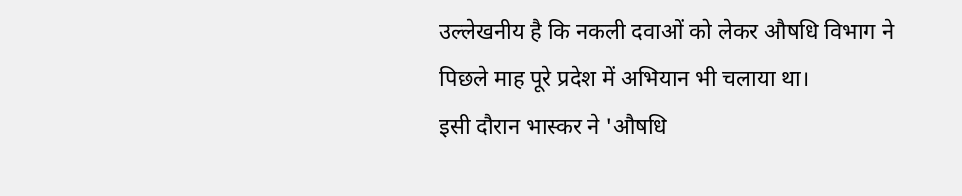उल्लेखनीय है कि नकली दवाओं को लेकर औषधि विभाग ने पिछले माह पूरे प्रदेश में अभियान भी चलाया था।
इसी दौरान भास्कर ने 'औषधि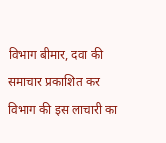विभाग बीमार, दवा की समाचार प्रकाशित कर विभाग की इस लाचारी का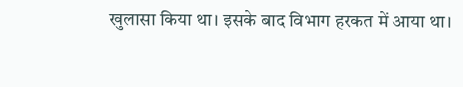खुलासा किया था। इसके बाद विभाग हरकत में आया था।